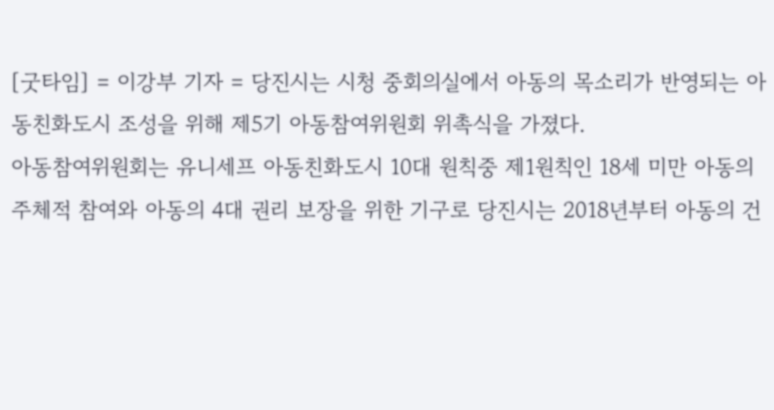[굿타임] = 이강부 기자 = 당진시는 시청 중회의실에서 아동의 목소리가 반영되는 아동친화도시 조성을 위해 제5기 아동참여위원회 위촉식을 가졌다.
아동참여위원회는 유니세프 아동친화도시 10대 원칙중 제1원칙인 18세 미만 아동의 주체적 참여와 아동의 4대 권리 보장을 위한 기구로 당진시는 2018년부터 아동의 건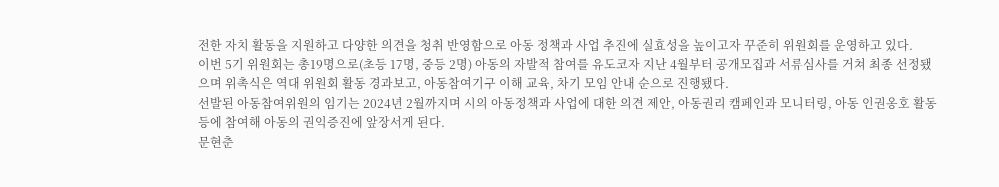전한 자치 활동을 지원하고 다양한 의견을 청취 반영함으로 아동 정책과 사업 추진에 실효성을 높이고자 꾸준히 위원회를 운영하고 있다.
이번 5기 위원회는 총19명으로(초등 17명, 중등 2명) 아동의 자발적 참여를 유도코자 지난 4월부터 공개모집과 서류심사를 거쳐 최종 선정됐으며 위촉식은 역대 위원회 활동 경과보고, 아동참여기구 이해 교육, 차기 모임 안내 순으로 진행됐다.
선발된 아동참여위원의 임기는 2024년 2월까지며 시의 아동정책과 사업에 대한 의견 제안, 아동권리 캠페인과 모니터링, 아동 인권옹호 활동 등에 참여해 아동의 권익증진에 앞장서게 된다.
문현춘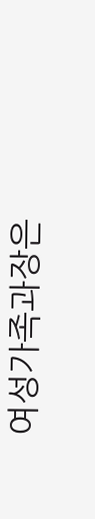여성가족과장은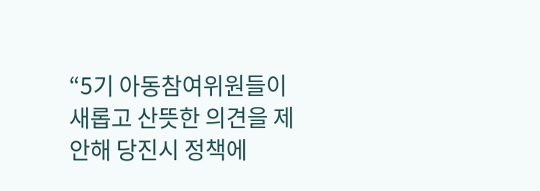“5기 아동참여위원들이 새롭고 산뜻한 의견을 제안해 당진시 정책에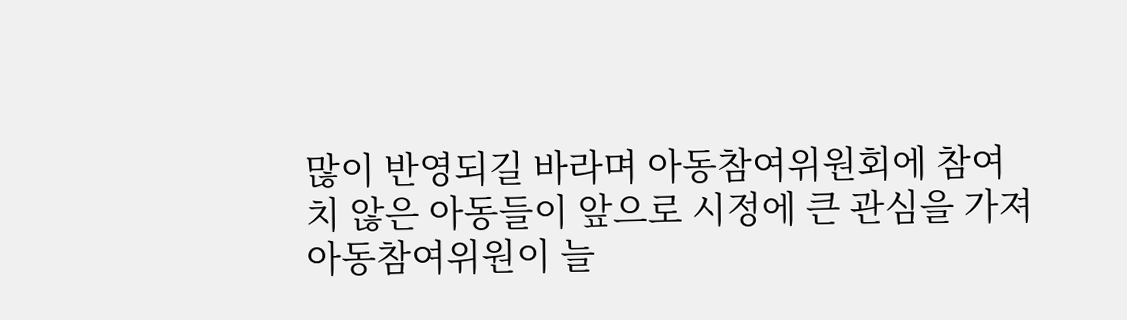많이 반영되길 바라며 아동참여위원회에 참여치 않은 아동들이 앞으로 시정에 큰 관심을 가져 아동참여위원이 늘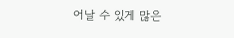어날 수 있게 많은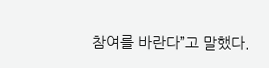참여를 바란다”고 말했다.